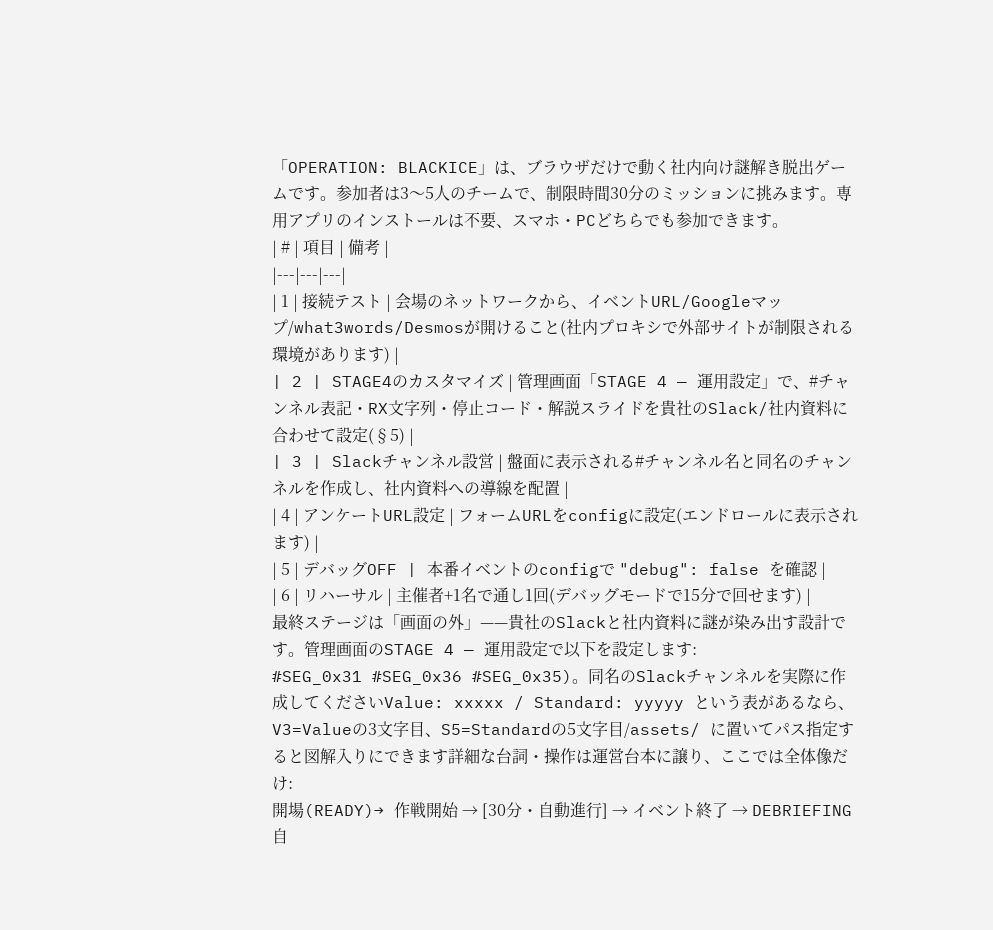「OPERATION: BLACKICE」は、ブラウザだけで動く社内向け謎解き脱出ゲームです。参加者は3〜5人のチームで、制限時間30分のミッションに挑みます。専用アプリのインストールは不要、スマホ・PCどちらでも参加できます。
| # | 項目 | 備考 |
|---|---|---|
| 1 | 接続テスト | 会場のネットワークから、イベントURL/Googleマップ/what3words/Desmosが開けること(社内プロキシで外部サイトが制限される環境があります) |
| 2 | STAGE4のカスタマイズ | 管理画面「STAGE 4 — 運用設定」で、#チャンネル表記・RX文字列・停止コード・解説スライドを貴社のSlack/社内資料に合わせて設定(§5) |
| 3 | Slackチャンネル設営 | 盤面に表示される#チャンネル名と同名のチャンネルを作成し、社内資料への導線を配置 |
| 4 | アンケートURL設定 | フォームURLをconfigに設定(エンドロールに表示されます) |
| 5 | デバッグOFF | 本番イベントのconfigで "debug": false を確認 |
| 6 | リハーサル | 主催者+1名で通し1回(デバッグモードで15分で回せます) |
最終ステージは「画面の外」——貴社のSlackと社内資料に謎が染み出す設計です。管理画面のSTAGE 4 — 運用設定で以下を設定します:
#SEG_0x31 #SEG_0x36 #SEG_0x35)。同名のSlackチャンネルを実際に作成してくださいValue: xxxxx / Standard: yyyyy という表があるなら、V3=Valueの3文字目、S5=Standardの5文字目/assets/ に置いてパス指定すると図解入りにできます詳細な台詞・操作は運営台本に譲り、ここでは全体像だけ:
開場(READY)→ 作戦開始 → [30分・自動進行] → イベント終了 → DEBRIEFING自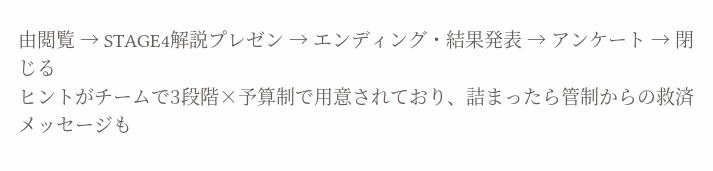由閲覧 → STAGE4解説プレゼン → エンディング・結果発表 → アンケート → 閉じる
ヒントがチームで3段階×予算制で用意されており、詰まったら管制からの救済メッセージも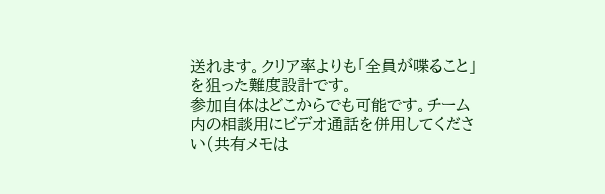送れます。クリア率よりも「全員が喋ること」を狙った難度設計です。
参加自体はどこからでも可能です。チーム内の相談用にビデオ通話を併用してください(共有メモは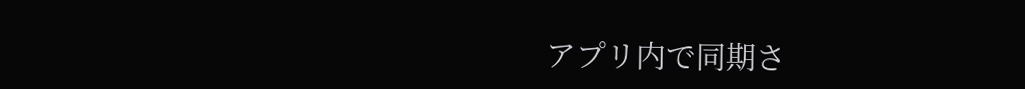アプリ内で同期さ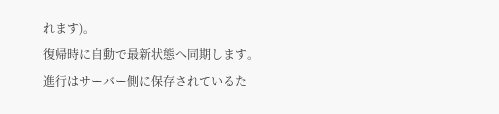れます)。
復帰時に自動で最新状態へ同期します。進行はサーバー側に保存されているた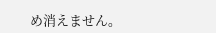め消えません。